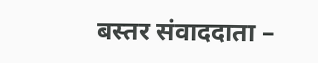बस्तर संवाददाता –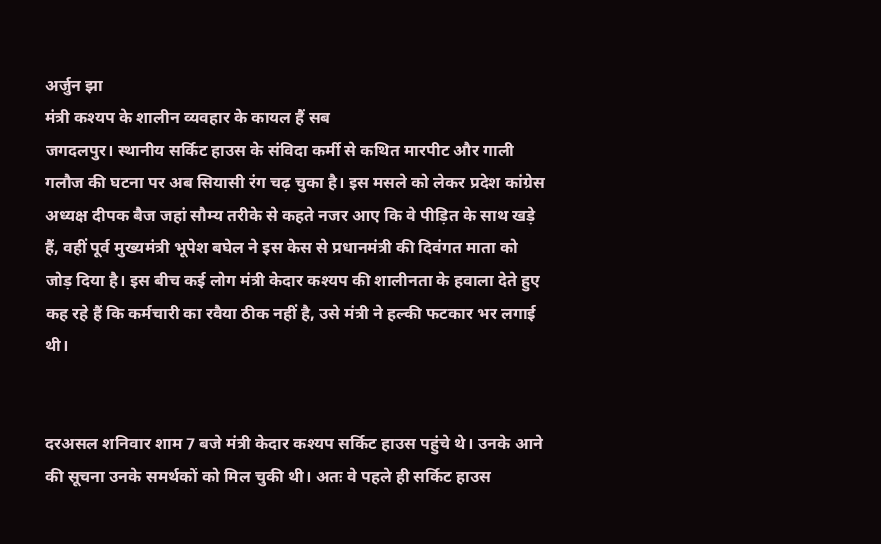अर्जुन झा
मंत्री कश्यप के शालीन व्यवहार के कायल हैं सब
जगदलपुर। स्थानीय सर्किट हाउस के संविदा कर्मी से कथित मारपीट और गाली गलौज की घटना पर अब सियासी रंग चढ़ चुका है। इस मसले को लेकर प्रदेश कांग्रेस अध्यक्ष दीपक बैज जहां सौम्य तरीके से कहते नजर आए कि वे पीड़ित के साथ खड़े हैं, वहीं पूर्व मुख्यमंत्री भूपेश बघेल ने इस केस से प्रधानमंत्री की दिवंगत माता को जोड़ दिया है। इस बीच कई लोग मंत्री केदार कश्यप की शालीनता के हवाला देते हुए कह रहे हैं कि कर्मचारी का रवैया ठीक नहीं है, उसे मंत्री ने हल्की फटकार भर लगाई थी।


दरअसल शनिवार शाम 7 बजे मंत्री केदार कश्यप सर्किट हाउस पहुंचे थे। उनके आने की सूचना उनके समर्थकों को मिल चुकी थी। अतः वे पहले ही सर्किट हाउस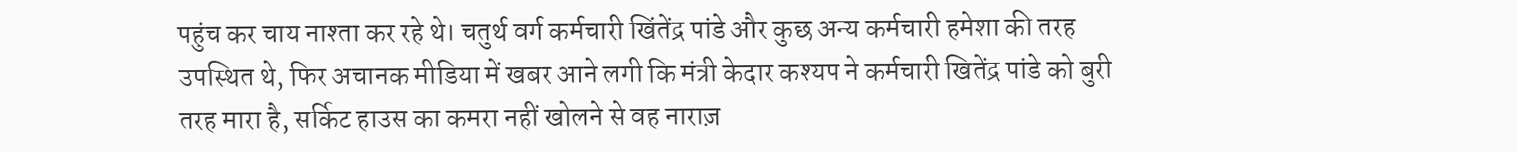पहुंच कर चाय नाश्ता कर रहे थे। चतुर्थ वर्ग कर्मचारी खिंतेंद्र पांडे और कुछ अन्य कर्मचारी हमेशा की तरह उपस्थित थे, फिर अचानक मीडिया में खबर आने लगी कि मंत्री केदार कश्यप ने कर्मचारी खितेंद्र पांडे को बुरी तरह मारा है, सर्किट हाउस का कमरा नहीं खोलने से वह नाराज़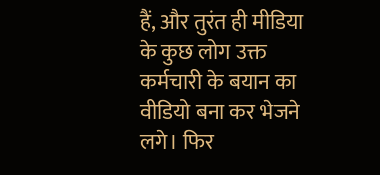हैं, और तुरंत ही मीडिया के कुछ लोग उक्त कर्मचारी के बयान का वीडियो बना कर भेजने लगे। फिर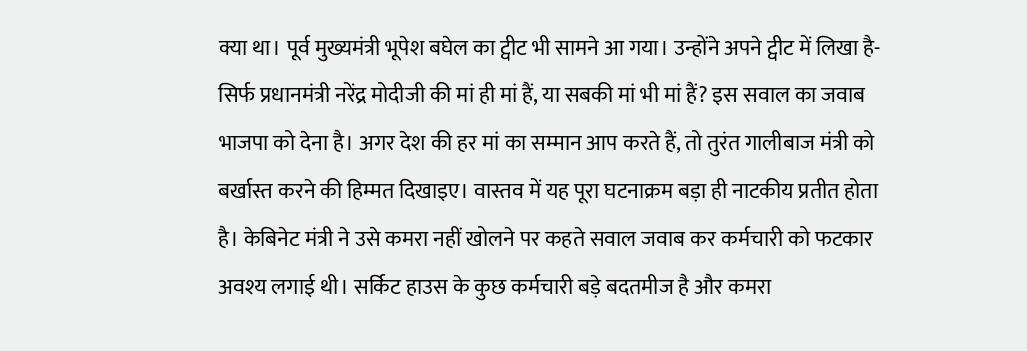क्या था। पूर्व मुख्यमंत्री भूपेश बघेल का ट्वीट भी सामने आ गया। उन्होंने अपने ट्वीट में लिखा है-सिर्फ प्रधानमंत्री नरेंद्र मोदीजी की मां ही मां हैं, या सबकी मां भी मां हैं? इस सवाल का जवाब भाजपा को देना है। अगर देश की हर मां का सम्मान आप करते हैं, तो तुरंत गालीबाज मंत्री को बर्खास्त करने की हिम्मत दिखाइए। वास्तव में यह पूरा घटनाक्रम बड़ा ही नाटकीय प्रतीत होता है। केबिनेट मंत्री ने उसे कमरा नहीं खोलने पर कहते सवाल जवाब कर कर्मचारी को फटकार अवश्य लगाई थी। सर्किट हाउस के कुछ कर्मचारी बड़े बदतमीज है और कमरा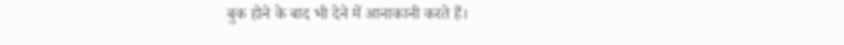बुक होने के बाद भी देने में आनाकानी करते हैं।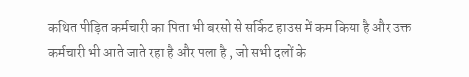कथित पीड़ित कर्मचारी का पिता भी बरसो से सर्किट हाउस में कम किया है और उक्त कर्मचारी भी आते जाते रहा है और पला है , जो सभी दलों के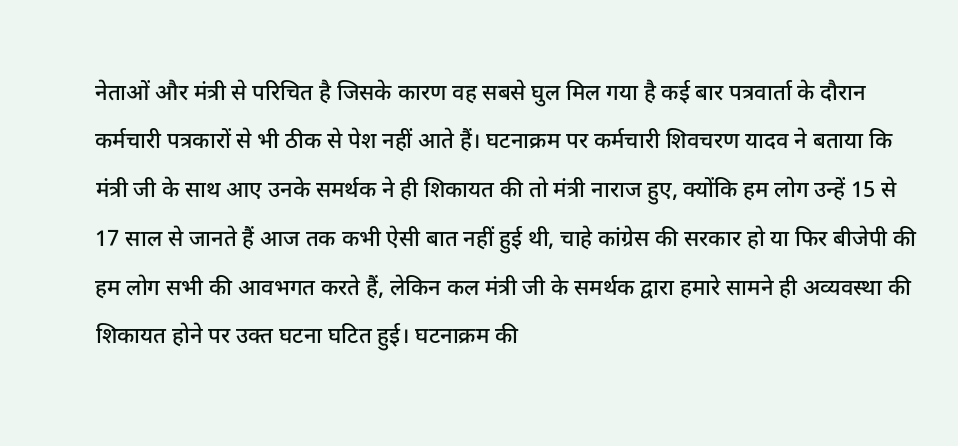नेताओं और मंत्री से परिचित है जिसके कारण वह सबसे घुल मिल गया है कई बार पत्रवार्ता के दौरान कर्मचारी पत्रकारों से भी ठीक से पेश नहीं आते हैं। घटनाक्रम पर कर्मचारी शिवचरण यादव ने बताया कि मंत्री जी के साथ आए उनके समर्थक ने ही शिकायत की तो मंत्री नाराज हुए, क्योंकि हम लोग उन्हें 15 से 17 साल से जानते हैं आज तक कभी ऐसी बात नहीं हुई थी, चाहे कांग्रेस की सरकार हो या फिर बीजेपी की हम लोग सभी की आवभगत करते हैं, लेकिन कल मंत्री जी के समर्थक द्वारा हमारे सामने ही अव्यवस्था की शिकायत होने पर उक्त घटना घटित हुई। घटनाक्रम की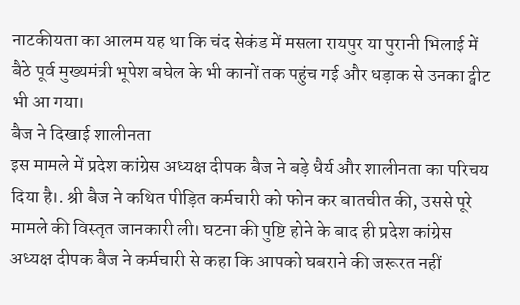नाटकीयता का आलम यह था कि चंद सेकंड में मसला रायपुर या पुरानी भिलाई में बैठे पूर्व मुख्यमंत्री भूपेश बघेल के भी कानों तक पहुंच गई और धड़ाक से उनका ट्वीट भी आ गया।
बैज ने दिखाई शालीनता
इस मामले में प्रदेश कांग्रेस अध्यक्ष दीपक बैज ने बड़े धैर्य और शालीनता का परिचय दिया है।. श्री बैज ने कथित पीड़ित कर्मचारी को फोन कर बातचीत की, उससे पूरे मामले की विस्तृत जानकारी ली। घटना की पुष्टि होने के बाद ही प्रदेश कांग्रेस अध्यक्ष दीपक बैज ने कर्मचारी से कहा कि आपको घबराने की जरूरत नहीं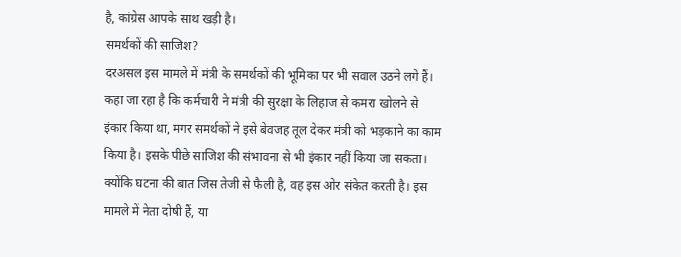है, कांग्रेस आपके साथ खड़ी है।
समर्थकों की साजिश?
दरअसल इस मामले में मंत्री के समर्थकों की भूमिका पर भी सवाल उठने लगे हैं। कहा जा रहा है कि कर्मचारी ने मंत्री की सुरक्षा के लिहाज से कमरा खोलने से इंकार किया था, मगर समर्थकों ने इसे बेवजह तूल देकर मंत्री को भड़काने का काम किया है। इसके पीछे साजिश की संभावना से भी इंकार नहीं किया जा सकता। क्योंकि घटना की बात जिस तेजी से फैली है, वह इस ओर संकेत करती है। इस मामले में नेता दोषी हैं, या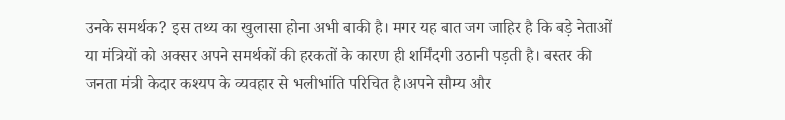उनके समर्थक? इस तथ्य का खुलासा होना अभी बाकी है। मगर यह बात जग जाहिर है कि बड़े नेताओं या मंत्रियों को अक्सर अपने समर्थकों की हरकतों के कारण ही शर्मिंदगी उठानी पड़ती है। बस्तर की जनता मंत्री केदार कश्यप के व्यवहार से भलीभांति परिचित है।अपने सौम्य और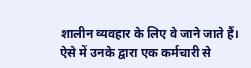शालीन व्यवहार के लिए वे जाने जाते हैं। ऐसे में उनके द्वारा एक कर्मचारी से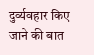दुर्व्यवहार किए जाने की बात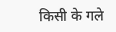किसी के गले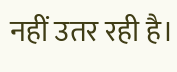नहीं उतर रही है।